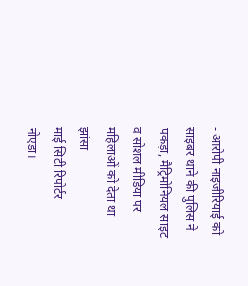- आरोपी नाइजीरियाई को साइबर थाने की पुलिस ने पकड़ा, मैट्रिमोनियल साइट व सोशल मीडिया पर महिलाओं को देता था झांसा
माई सिटी रिपोर्टर
नोएडा।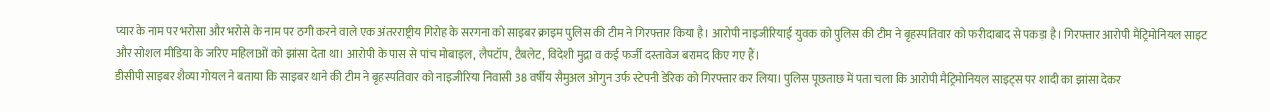प्यार के नाम पर भरोसा और भरोसे के नाम पर ठगी करने वाले एक अंतरराष्ट्रीय गिरोह के सरगना को साइबर क्राइम पुलिस की टीम ने गिरफ्तार किया है। आरोपी नाइजीरियाई युवक को पुलिस की टीम ने बृहस्पतिवार को फरीदाबाद से पकड़ा है। गिरफ्तार आरोपी मैट्रिमोनियल साइट और सोशल मीडिया के जरिए महिलाओं को झांसा देता था। आरोपी के पास से पांच मोबाइल, लैपटॉप, टैबलेट, विदेशी मुद्रा व कई फर्जी दस्तावेज बरामद किए गए हैं।
डीसीपी साइबर शैव्या गोयल ने बताया कि साइबर थाने की टीम ने बृहस्पतिवार को नाइजीरिया निवासी 38 वर्षीय सैमुअल ओगुन उर्फ स्टेपनी डेरिक को गिरफ्तार कर लिया। पुलिस पूछताछ में पता चला कि आरोपी मैट्रिमोनियल साइट्स पर शादी का झांसा देकर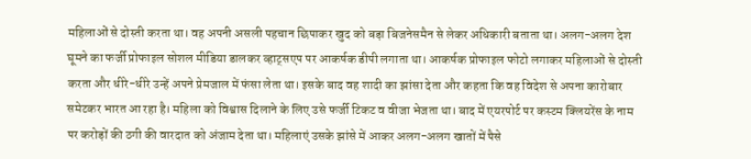महिलाओं से दोस्ती करता था। वह अपनी असली पहचान छिपाकर खुद को बड़ा बिजनेसमैन से लेकर अधिकारी बताता था। अलग-अलग देश घूमने का फर्जी प्रोफाइल सोशल मीडिया डालकर व्हाट्सएप पर आकर्षक डीपी लगाता था। आकर्षक प्रोफाइल फोटो लगाकर महिलाओं से दोस्ती करता और धीरे-धीरे उन्हें अपने प्रेमजाल में फंसा लेता था। इसके बाद वह शादी का झांसा देता और कहता कि वह विदेश से अपना कारोबार समेटकर भारत आ रहा है। महिला को विश्वास दिलाने के लिए उसे फर्जी टिकट व वीजा भेजता था। बाद में एयरपोर्ट पर कस्टम क्लियरेंस के नाम पर करोड़ों की ठगी की वारदात को अंजाम देता था। महिलाएं उसके झांसे में आकर अलग-अलग खातों में पैसे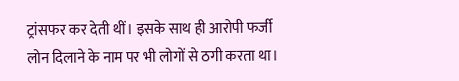ट्रांसफर कर देती थीं। इसके साथ ही आरोपी फर्जी लोन दिलाने के नाम पर भी लोगों से ठगी करता था।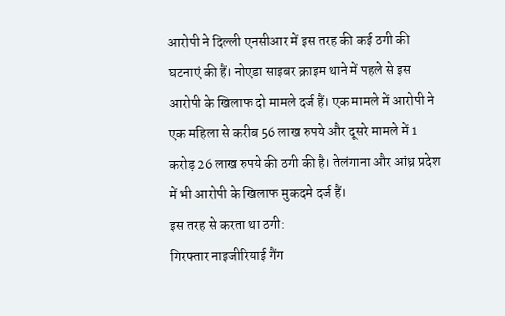आरोपी ने दिल्ली एनसीआर में इस तरह की कई ठगी की घटनाएं की हैं। नोएडा साइबर क्राइम थाने में पहले से इस आरोपी के खिलाफ दो मामले दर्ज हैं। एक मामले में आरोपी ने एक महिला से करीब 56 लाख रुपये और दूसरे मामले में 1 करोड़ 26 लाख रुपये की ठगी की है। तेलंगाना और आंध्र प्रदेश में भी आरोपी के खिलाफ मुकदमे दर्ज हैं।
इस तरह से करता था ठगी:
गिरफ्तार नाइजीरियाई गैंग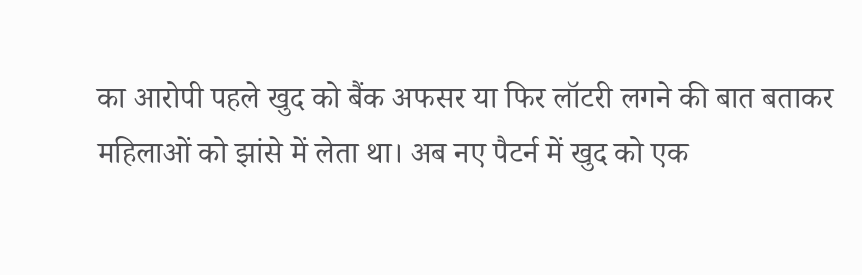का आरोपी पहले खुद को बैंक अफसर या फिर लॉटरी लगने की बात बताकर महिलाओं को झांसे में लेता था। अब नए पैटर्न में खुद को एक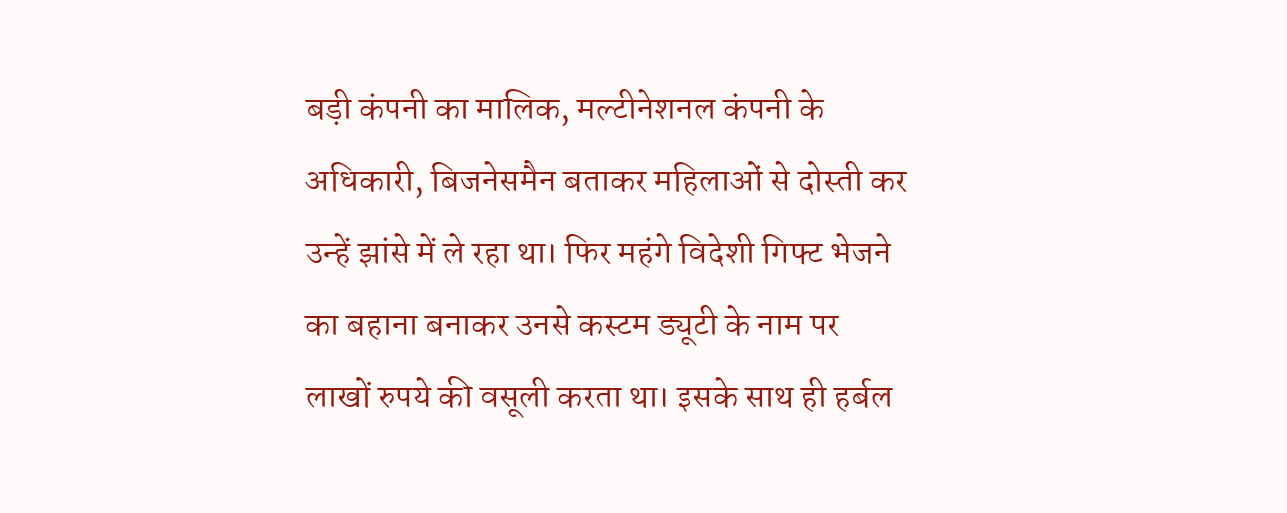बड़ी कंपनी का मालिक, मल्टीनेशनल कंपनी के अधिकारी, बिजनेसमैन बताकर महिलाओं से दोस्ती कर उन्हें झांसे में ले रहा था। फिर महंगे विदेशी गिफ्ट भेजने का बहाना बनाकर उनसे कस्टम ड्यूटी के नाम पर लाखों रुपये की वसूली करता था। इसके साथ ही हर्बल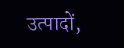उत्पादों,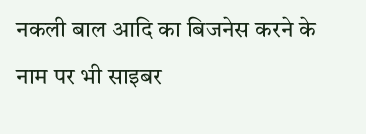नकली बाल आदि का बिजनेस करने के नाम पर भी साइबर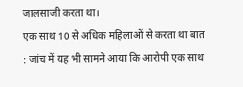जालसाजी करता था।
एक साथ 10 से अधिक महिलाओं से करता था बात : जांच में यह भी सामने आया कि आरोपी एक साथ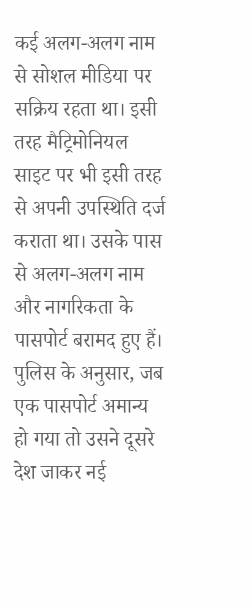कई अलग-अलग नाम से सोशल मीडिया पर सक्रिय रहता था। इसी तरह मैट्रिमोनियल साइट पर भी इसी तरह से अपनी उपस्थिति दर्ज कराता था। उसके पास से अलग-अलग नाम और नागरिकता के पासपोर्ट बरामद हुए हैं। पुलिस के अनुसार, जब एक पासपोर्ट अमान्य हो गया तो उसने दूसरे देश जाकर नई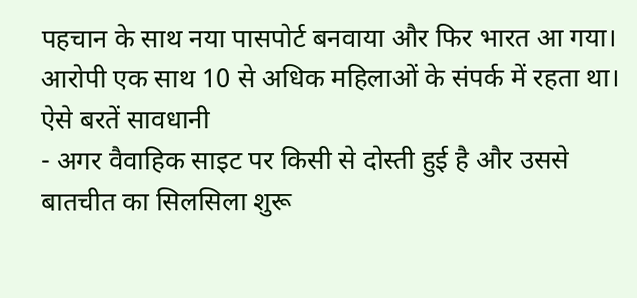पहचान के साथ नया पासपोर्ट बनवाया और फिर भारत आ गया। आरोपी एक साथ 10 से अधिक महिलाओं के संपर्क में रहता था।
ऐसे बरतें सावधानी
- अगर वैवाहिक साइट पर किसी से दोस्ती हुई है और उससे बातचीत का सिलसिला शुरू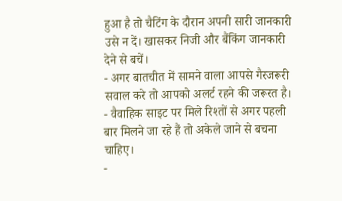हुआ है तो चैटिंग के दौरान अपनी सारी जानकारी उसे न दें। खासकर निजी और बैंकिंग जानकारी देने से बचें।
- अगर बातचीत में सामने वाला आपसे गैरजरूरी सवाल करे तो आपको अलर्ट रहने की जरूरत है।
- वैवाहिक साइट पर मिले रिश्तों से अगर पहली बार मिलने जा रहे हैं तो अकेले जाने से बचना चाहिए।
-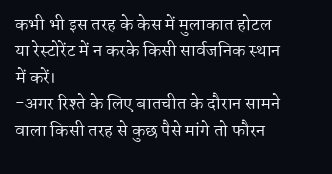कभी भी इस तरह के केस में मुलाकात होटल या रेस्टोरेंट में न करके किसी सार्वजनिक स्थान में करें।
-अगर रिश्ते के लिए बातचीत के दौरान सामने वाला किसी तरह से कुछ पैसे मांगे तो फौरन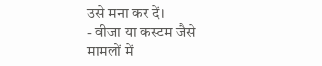उसे मना कर दें।
- वीजा या कस्टम जैसे मामलों में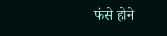फंसे होने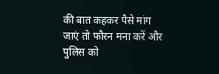की बात कहकर पैसे मांग जाएं तो फौरन मना करें और पुलिस को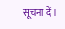सूचना दें।